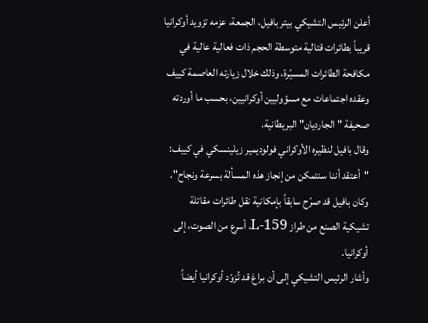أعلن الرئيس التشيكي بيتر بافيل، الجمعة، عزمه تزويد أوكرانيا قريباً بطائرات قتالية متوسطة الحجم ذات فعالية عالية في مكافحة الطائرات المسيّرة، وذلك خلال زيارته العاصمة كييف وعقده اجتماعات مع مسؤوليين أوكرانيين، بحسب ما أوردته صحيفة "الجارديان" البريطانية.
وقال بافيل لنظيره الأوكراني فولوديمير زيلينسكي في كييف: "أعتقد أننا سنتمكن من إنجاز هذه المسألة بسرعة ونجاح". وكان بافيل قد صرّح سابقاً بإمكانية نقل طائرات مقاتلة تشيكية الصنع من طراز L-159، أسرع من الصوت، إلى أوكرانيا.
وأشار الرئيس التشيكي إلى أن براغ قد تُزوّد أوكرانيا أيضاً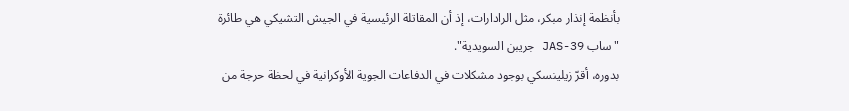بأنظمة إنذار مبكر، مثل الرادارات، إذ أن المقاتلة الرئيسية في الجيش التشيكي هي طائرة "ساب JAS-39 جريبن السويدية".
بدوره، أقرّ زيلينسكي بوجود مشكلات في الدفاعات الجوية الأوكرانية في لحظة حرجة من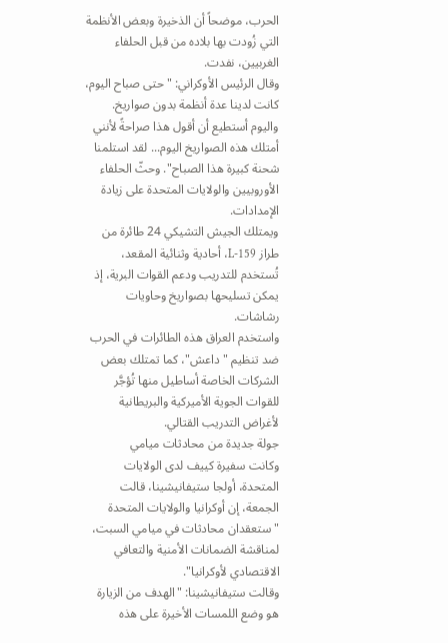الحرب، موضحاً أن الذخيرة وبعض الأنظمة التي زُودت بها بلاده من قبل الحلفاء الغربيين، نفدت.
وقال الرئيس الأوكراني: "حتى صباح اليوم، كانت لدينا عدة أنظمة بدون صواريخ. واليوم أستطيع أن أقول هذا صراحةً لأنني أمتلك هذه الصواريخ اليوم... لقد استلمنا شحنة كبيرة هذا الصباح". وحثّ الحلفاء الأوروبيين والولايات المتحدة على زيادة الإمدادات.
ويمتلك الجيش التشيكي 24 طائرة من طراز L-159، أحادية وثنائية المقعد، تُستخدم للتدريب ودعم القوات البرية، إذ يمكن تسليحها بصواريخ وحاويات رشاشات.
واستخدم العراق هذه الطائرات في الحرب ضد تنظيم "داعش"، كما تمتلك بعض الشركات الخاصة أساطيل منها تُؤجَّر للقوات الجوية الأميركية والبريطانية لأغراض التدريب القتالي.
جولة جديدة من محادثات ميامي
وكانت سفيرة كييف لدى الولايات المتحدة، أولجا ستيفانيشينا، قالت الجمعة، إن أوكرانيا والولايات المتحدة "ستعقدان محادثات في ميامي السبت، لمناقشة الضمانات الأمنية والتعافي الاقتصادي لأوكرانيا".
وقالت ستيفانيشينا: "الهدف من الزيارة هو وضع اللمسات الأخيرة على هذه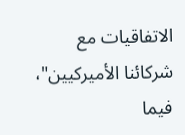الاتفاقيات مع شركائنا الأميركيين"، فيما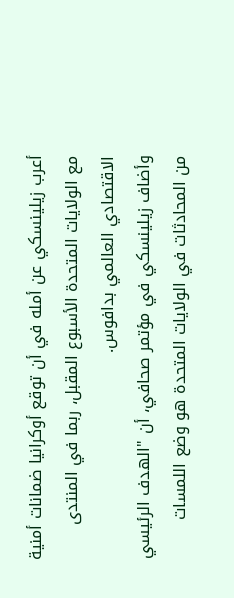أعرب زيلينسكي عن أمله في أن توقع أوكرانيا ضمانات أمنية مع الولايات المتحدة الأسبوع المقبل، ربما في المنتدى الاقتصادي العالمي بدافوس.
وأضاف زيلينسكي في مؤتمر صحافي، أن "الهدف الرئيسي من المحادثات في الولايات المتحدة هو وضع اللمسات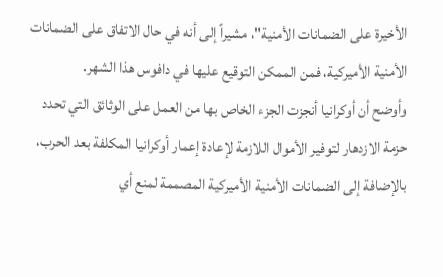الأخيرة على الضمانات الأمنية"، مشيراً إلى أنه في حال الاتفاق على الضمانات الأمنية الأميركية، فمن الممكن التوقيع عليها في دافوس هذا الشهر.
وأوضح أن أوكرانيا أنجزت الجزء الخاص بها من العمل على الوثائق التي تحدد حزمة الازدهار لتوفير الأموال اللازمة لإعادة إعمار أوكرانيا المكلفة بعد الحرب، بالإضافة إلى الضمانات الأمنية الأميركية المصممة لمنع أي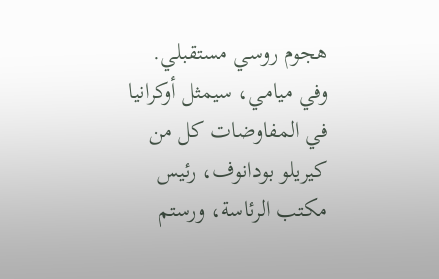هجوم روسي مستقبلي.
وفي ميامي، سيمثل أوكرانيا في المفاوضات كل من كيريلو بودانوف، رئيس مكتب الرئاسة، ورستم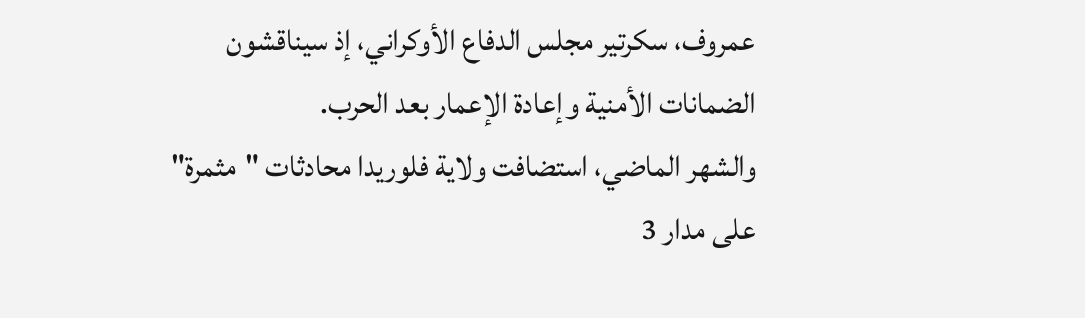عمروف، سكرتير مجلس الدفاع الأوكراني، إذ سيناقشون الضمانات الأمنية وإعادة الإعمار بعد الحرب.
والشهر الماضي، استضافت ولاية فلوريدا محادثات "مثمرة" على مدار 3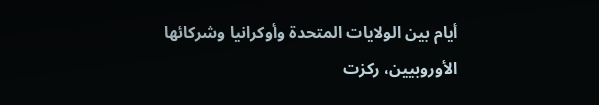أيام بين الولايات المتحدة وأوكرانيا وشركائها الأوروبيين، ركزت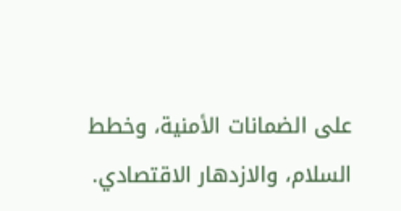على الضمانات الأمنية، وخطط السلام، والازدهار الاقتصادي.